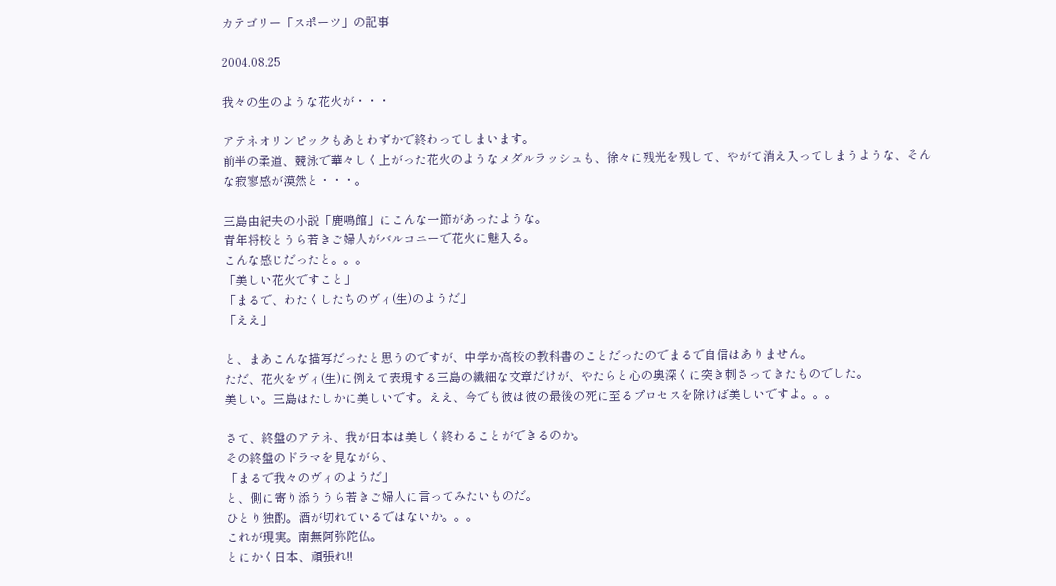カテゴリー「スポーツ」の記事

2004.08.25

我々の生のような花火が・・・

アテネオリンピックもあとわずかで終わってしまいます。
前半の柔道、競泳で華々しく上がった花火のようなメダルラッシュも、徐々に残光を残して、やがて消え入ってしまうような、そんな寂寥感が漠然と・・・。

三島由紀夫の小説「鹿鳴館」にこんな一節があったような。
青年将校とうら若きご婦人がバルコニーで花火に魅入る。
こんな感じだったと。。。
「美しい花火ですこと」
「まるで、わたくしたちのヴィ(生)のようだ」
「ええ」

と、まあこんな描写だったと思うのですが、中学か高校の教科書のことだったのでまるで自信はありません。
ただ、花火をヴィ(生)に例えて表現する三島の繊細な文章だけが、やたらと心の奥深くに突き刺さってきたものでした。
美しい。三島はたしかに美しいです。ええ、今でも彼は彼の最後の死に至るプロセスを除けば美しいですよ。。。

さて、終盤のアテネ、我が日本は美しく終わることができるのか。
その終盤のドラマを見ながら、
「まるで我々のヴィのようだ」
と、側に寄り添ううら若きご婦人に言ってみたいものだ。
ひとり独酌。酒が切れているではないか。。。
これが現実。南無阿弥陀仏。
とにかく日本、頑張れ!!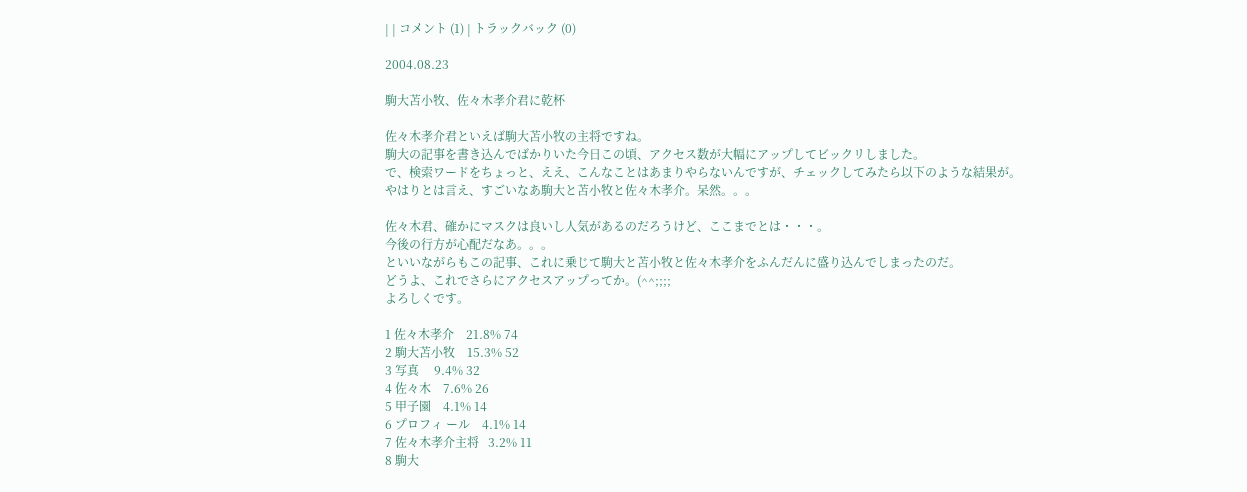| | コメント (1) | トラックバック (0)

2004.08.23

駒大苫小牧、佐々木孝介君に乾杯

佐々木孝介君といえば駒大苫小牧の主将ですね。
駒大の記事を書き込んでばかりいた今日この頃、アクセス数が大幅にアップしてビックリしました。
で、検索ワードをちょっと、ええ、こんなことはあまりやらないんですが、チェックしてみたら以下のような結果が。
やはりとは言え、すごいなあ駒大と苫小牧と佐々木孝介。呆然。。。

佐々木君、確かにマスクは良いし人気があるのだろうけど、ここまでとは・・・。
今後の行方が心配だなあ。。。
といいながらもこの記事、これに乗じて駒大と苫小牧と佐々木孝介をふんだんに盛り込んでしまったのだ。
どうよ、これでさらにアクセスアップってか。(^^;;;;
よろしくです。

1 佐々木孝介    21.8% 74
2 駒大苫小牧    15.3% 52
3 写真     9.4% 32
4 佐々木    7.6% 26
5 甲子園    4.1% 14
6 プロフィ ール    4.1% 14
7 佐々木孝介主将   3.2% 11
8 駒大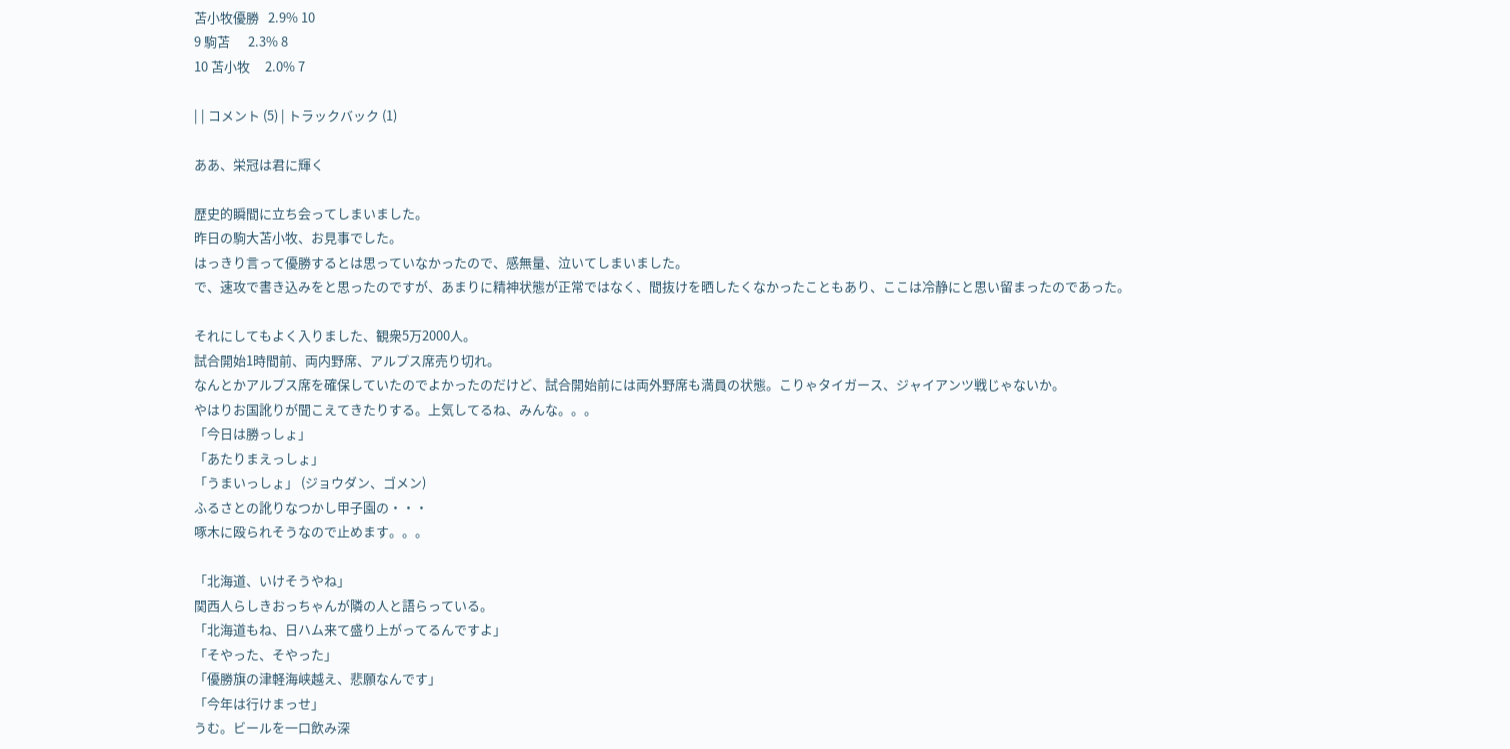苫小牧優勝   2.9% 10
9 駒苫      2.3% 8
10 苫小牧     2.0% 7

| | コメント (5) | トラックバック (1)

ああ、栄冠は君に輝く

歴史的瞬間に立ち会ってしまいました。
昨日の駒大苫小牧、お見事でした。
はっきり言って優勝するとは思っていなかったので、感無量、泣いてしまいました。
で、速攻で書き込みをと思ったのですが、あまりに精神状態が正常ではなく、間抜けを晒したくなかったこともあり、ここは冷静にと思い留まったのであった。

それにしてもよく入りました、観衆5万2000人。
試合開始1時間前、両内野席、アルプス席売り切れ。
なんとかアルプス席を確保していたのでよかったのだけど、試合開始前には両外野席も満員の状態。こりゃタイガース、ジャイアンツ戦じゃないか。
やはりお国訛りが聞こえてきたりする。上気してるね、みんな。。。
「今日は勝っしょ」
「あたりまえっしょ」
「うまいっしょ」 (ジョウダン、ゴメン)
ふるさとの訛りなつかし甲子園の・・・
啄木に殴られそうなので止めます。。。

「北海道、いけそうやね」
関西人らしきおっちゃんが隣の人と語らっている。
「北海道もね、日ハム来て盛り上がってるんですよ」
「そやった、そやった」
「優勝旗の津軽海峡越え、悲願なんです」
「今年は行けまっせ」
うむ。ビールを一口飲み深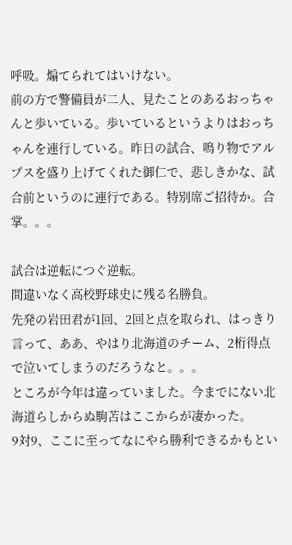呼吸。煽てられてはいけない。
前の方で警備員が二人、見たことのあるおっちゃんと歩いている。歩いているというよりはおっちゃんを連行している。昨日の試合、鳴り物でアルプスを盛り上げてくれた御仁で、悲しきかな、試合前というのに連行である。特別席ご招待か。合掌。。。

試合は逆転につぐ逆転。
間違いなく高校野球史に残る名勝負。
先発の岩田君が1回、2回と点を取られ、はっきり言って、ああ、やはり北海道のチーム、2桁得点で泣いてしまうのだろうなと。。。
ところが今年は違っていました。今までにない北海道らしからぬ駒苫はここからが凄かった。
9対9、ここに至ってなにやら勝利できるかもとい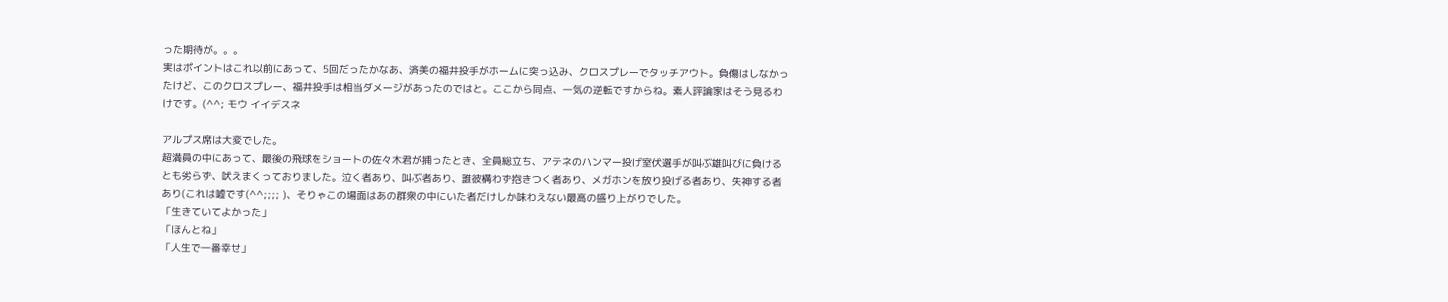った期待が。。。
実はポイントはこれ以前にあって、5回だったかなあ、済美の福井投手がホームに突っ込み、クロスプレーでタッチアウト。負傷はしなかったけど、このクロスプレー、福井投手は相当ダメージがあったのではと。ここから同点、一気の逆転ですからね。素人評論家はそう見るわけです。(^^; モウ イイデスネ

アルプス席は大変でした。
超満員の中にあって、最後の飛球をショートの佐々木君が捕ったとき、全員総立ち、アテネのハンマー投げ室伏選手が叫ぶ雄叫びに負けるとも劣らず、吠えまくっておりました。泣く者あり、叫ぶ者あり、誰彼構わず抱きつく者あり、メガホンを放り投げる者あり、失神する者あり(これは嘘です(^^;;;; )、そりゃこの場面はあの群衆の中にいた者だけしか味わえない最高の盛り上がりでした。
「生きていてよかった」
「ほんとね」
「人生で一番幸せ」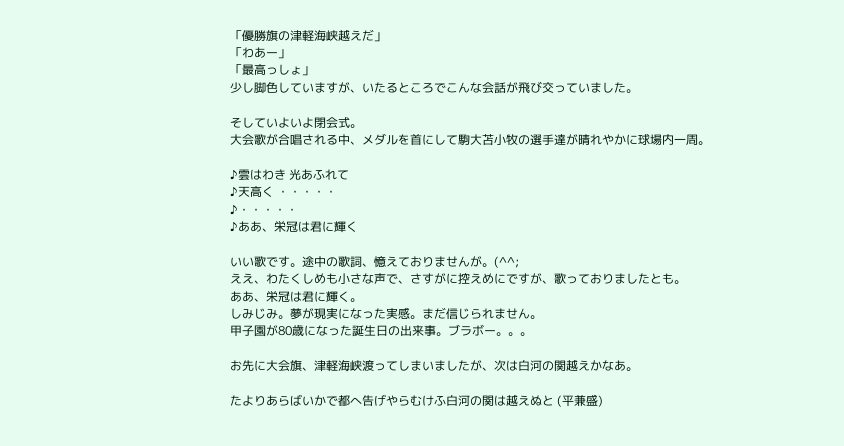「優勝旗の津軽海峡越えだ」
「わあー」
「最高っしょ」
少し脚色していますが、いたるところでこんな会話が飛び交っていました。

そしていよいよ閉会式。
大会歌が合唱される中、メダルを首にして駒大苫小牧の選手達が晴れやかに球場内一周。

♪雲はわき 光あふれて
♪天高く ・・・・・
♪・・・・・
♪ああ、栄冠は君に輝く

いい歌です。途中の歌詞、憶えておりませんが。(^^;
ええ、わたくしめも小さな声で、さすがに控えめにですが、歌っておりましたとも。
ああ、栄冠は君に輝く。
しみじみ。夢が現実になった実感。まだ信じられません。
甲子園が80歳になった誕生日の出来事。ブラボー。。。

お先に大会旗、津軽海峡渡ってしまいましたが、次は白河の関越えかなあ。

たよりあらばいかで都へ告げやらむけふ白河の関は越えぬと (平兼盛)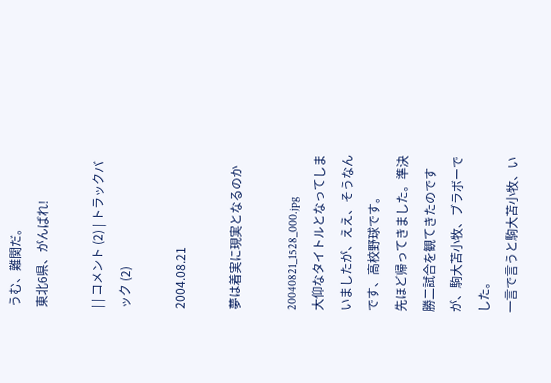うむ、難関だ。
東北6県、がんばれ!

| | コメント (2) | トラックバック (2)

2004.08.21

夢は着実に現実となるのか

20040821_1528_000.jpg
大仰なタイトルとなってしまいましたが、ええ、そうなんです、高校野球です。
先ほど帰ってきました。準決勝二試合を観てきたのですが、駒大苫小牧、ブラボーでした。
一言で言うと駒大苫小牧、い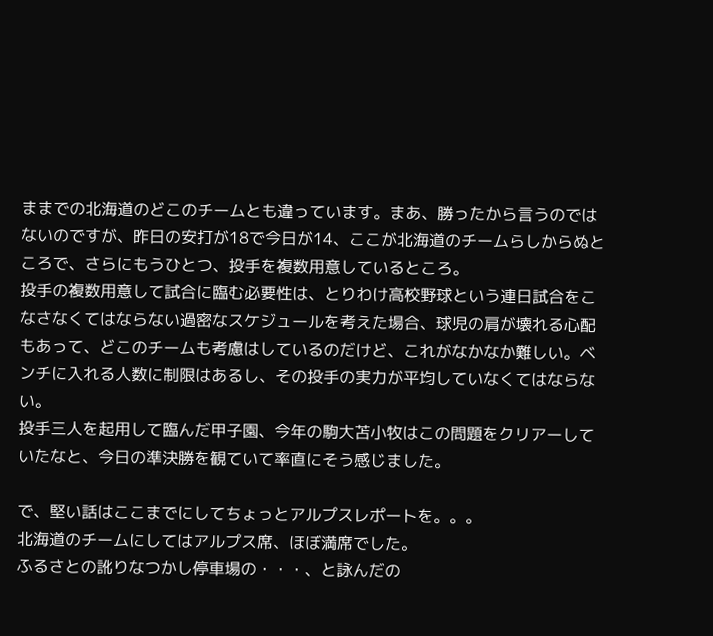ままでの北海道のどこのチームとも違っています。まあ、勝ったから言うのではないのですが、昨日の安打が18で今日が14、ここが北海道のチームらしからぬところで、さらにもうひとつ、投手を複数用意しているところ。
投手の複数用意して試合に臨む必要性は、とりわけ高校野球という連日試合をこなさなくてはならない過密なスケジュールを考えた場合、球児の肩が壊れる心配もあって、どこのチームも考慮はしているのだけど、これがなかなか難しい。ベンチに入れる人数に制限はあるし、その投手の実力が平均していなくてはならない。
投手三人を起用して臨んだ甲子園、今年の駒大苫小牧はこの問題をクリアーしていたなと、今日の準決勝を観ていて率直にそう感じました。

で、堅い話はここまでにしてちょっとアルプスレポートを。。。
北海道のチームにしてはアルプス席、ほぼ満席でした。
ふるさとの訛りなつかし停車場の・・・、と詠んだの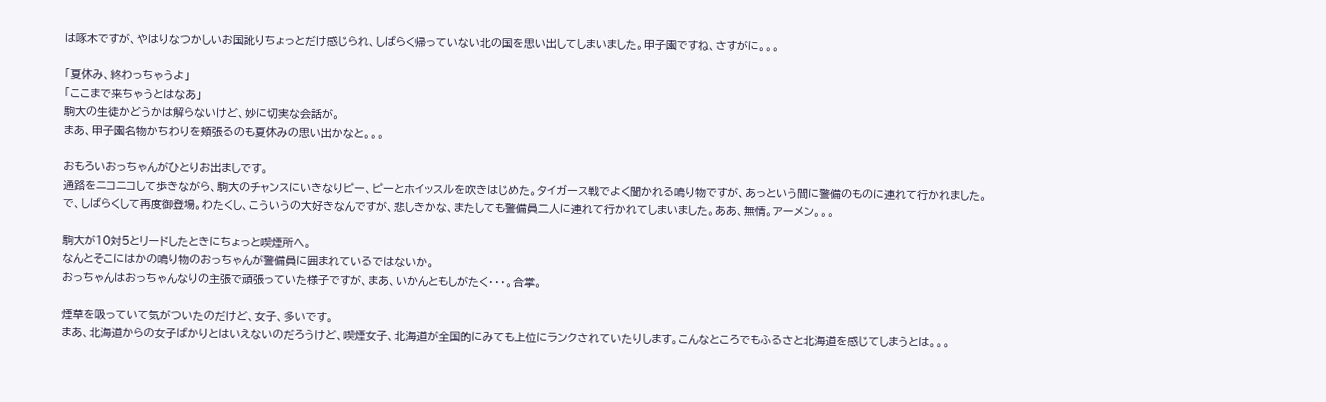は啄木ですが、やはりなつかしいお国訛りちょっとだけ感じられ、しばらく帰っていない北の国を思い出してしまいました。甲子園ですね、さすがに。。。

「夏休み、終わっちゃうよ」
「ここまで来ちゃうとはなあ」
駒大の生徒かどうかは解らないけど、妙に切実な会話が。
まあ、甲子園名物かちわりを頬張るのも夏休みの思い出かなと。。。

おもろいおっちゃんがひとりお出ましです。
通路をニコニコして歩きながら、駒大のチャンスにいきなりピー、ピーとホイッスルを吹きはじめた。タイガース戦でよく聞かれる鳴り物ですが、あっという間に警備のものに連れて行かれました。
で、しばらくして再度御登場。わたくし、こういうの大好きなんですが、悲しきかな、またしても警備員二人に連れて行かれてしまいました。ああ、無情。アーメン。。。

駒大が10対5とリードしたときにちょっと喫煙所へ。
なんとそこにはかの鳴り物のおっちゃんが警備員に囲まれているではないか。
おっちゃんはおっちゃんなりの主張で頑張っていた様子ですが、まあ、いかんともしがたく・・・。合掌。

煙草を吸っていて気がついたのだけど、女子、多いです。
まあ、北海道からの女子ばかりとはいえないのだろうけど、喫煙女子、北海道が全国的にみても上位にランクされていたりします。こんなところでもふるさと北海道を感じてしまうとは。。。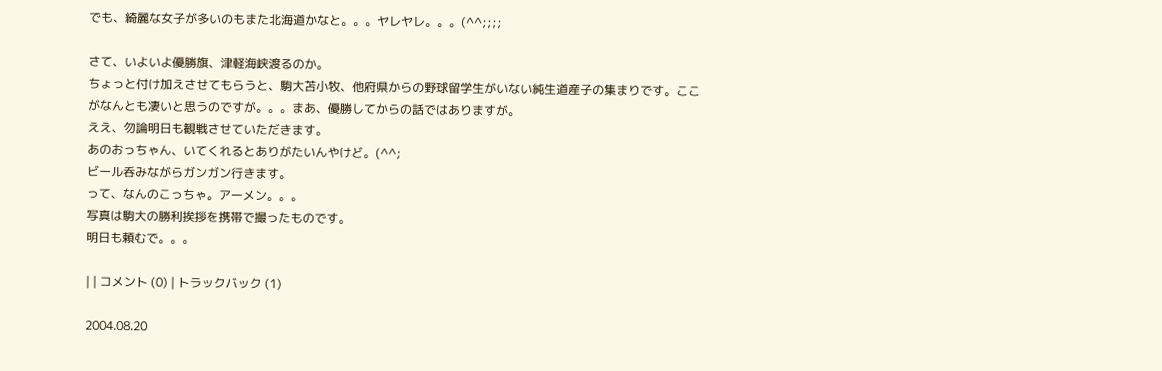でも、綺麗な女子が多いのもまた北海道かなと。。。ヤレヤレ。。。(^^;;;;

さて、いよいよ優勝旗、津軽海峡渡るのか。
ちょっと付け加えさせてもらうと、駒大苫小牧、他府県からの野球留学生がいない純生道産子の集まりです。ここがなんとも凄いと思うのですが。。。まあ、優勝してからの話ではありますが。
ええ、勿論明日も観戦させていただきます。
あのおっちゃん、いてくれるとありがたいんやけど。(^^;
ビール呑みながらガンガン行きます。
って、なんのこっちゃ。アーメン。。。
写真は駒大の勝利挨拶を携帯で撮ったものです。
明日も頼むで。。。

| | コメント (0) | トラックバック (1)

2004.08.20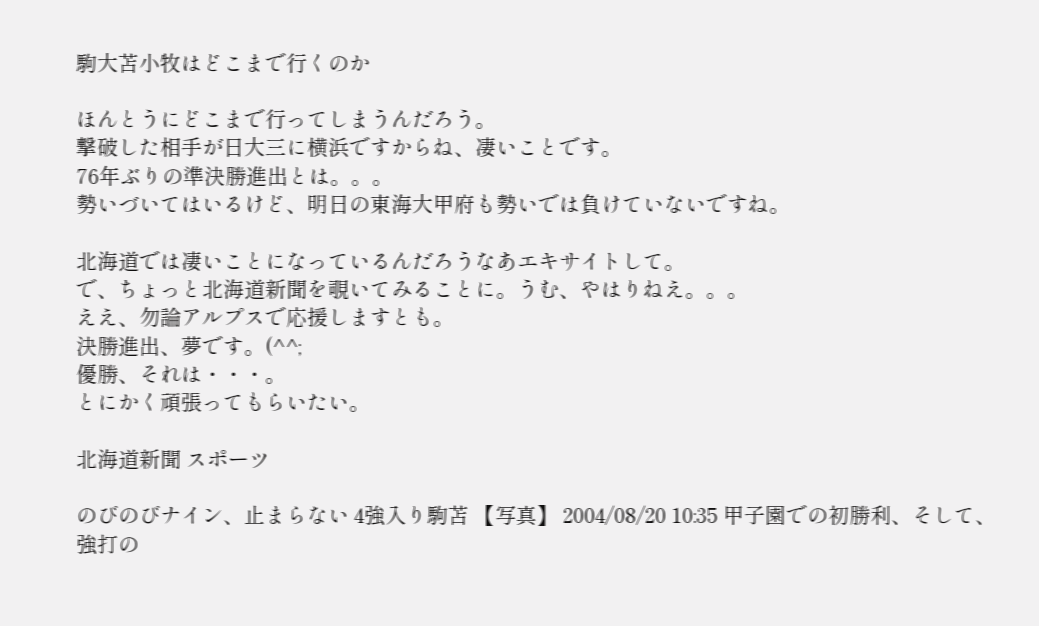駒大苫小牧はどこまで行くのか

ほんとうにどこまで行ってしまうんだろう。
撃破した相手が日大三に横浜ですからね、凄いことです。
76年ぶりの準決勝進出とは。。。
勢いづいてはいるけど、明日の東海大甲府も勢いでは負けていないですね。

北海道では凄いことになっているんだろうなあエキサイトして。
で、ちょっと北海道新聞を覗いてみることに。うむ、やはりねえ。。。
ええ、勿論アルプスで応援しますとも。
決勝進出、夢です。(^^;
優勝、それは・・・。
とにかく頑張ってもらいたい。

北海道新聞 スポーツ

のびのびナイン、止まらない 4強入り駒苫 【写真】 2004/08/20 10:35 甲子園での初勝利、そして、強打の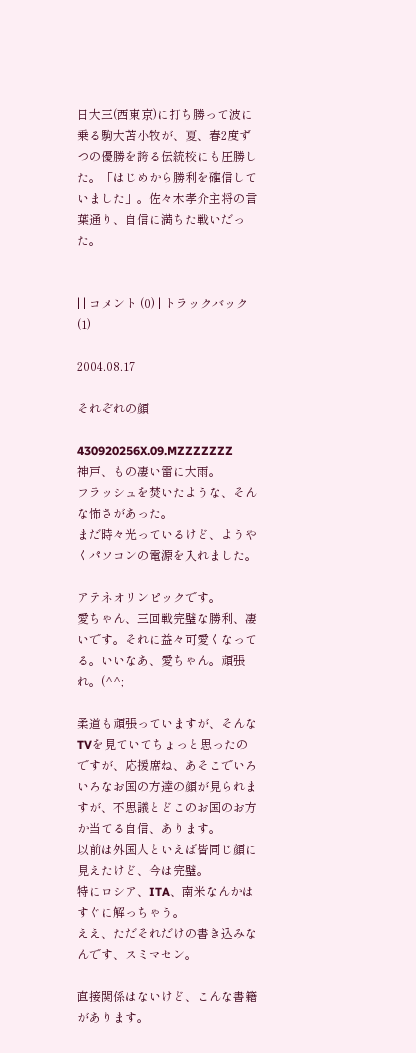日大三(西東京)に打ち勝って波に乗る駒大苫小牧が、夏、春2度ずつの優勝を誇る伝統校にも圧勝した。「はじめから勝利を確信していました」。佐々木孝介主将の言葉通り、自信に満ちた戦いだった。


| | コメント (0) | トラックバック (1)

2004.08.17

それぞれの顔

430920256X.09.MZZZZZZZ
神戸、もの凄い雷に大雨。
フラッシュを焚いたような、そんな怖さがあった。
まだ時々光っているけど、ようやくパソコンの電源を入れました。

アテネオリンピックです。
愛ちゃん、三回戦完璧な勝利、凄いです。それに益々可愛くなってる。いいなあ、愛ちゃん。頑張れ。(^^;

柔道も頑張っていますが、そんなTVを見ていてちょっと思ったのですが、応援席ね、あそこでいろいろなお国の方達の顔が見られますが、不思議とどこのお国のお方か当てる自信、あります。
以前は外国人といえば皆同じ顔に見えたけど、今は完璧。
特にロシア、ITA、南米なんかはすぐに解っちゃう。
ええ、ただそれだけの書き込みなんです、スミマセン。

直接関係はないけど、こんな書籍があります。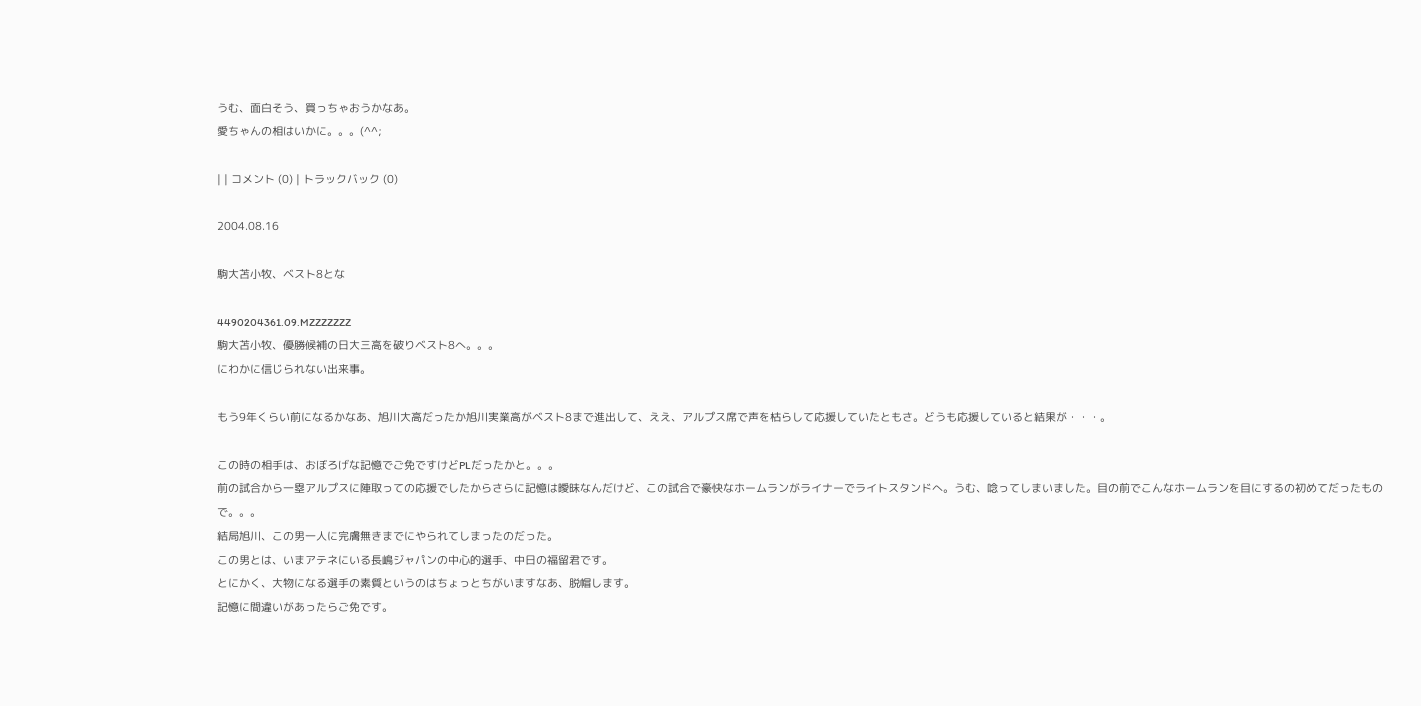うむ、面白そう、買っちゃおうかなあ。
愛ちゃんの相はいかに。。。(^^;

| | コメント (0) | トラックバック (0)

2004.08.16

駒大苫小牧、ベスト8とな

4490204361.09.MZZZZZZZ
駒大苫小牧、優勝候補の日大三高を破りベスト8へ。。。
にわかに信じられない出来事。

もう9年くらい前になるかなあ、旭川大高だったか旭川実業高がベスト8まで進出して、ええ、アルプス席で声を枯らして応援していたともさ。どうも応援していると結果が・・・。

この時の相手は、おぼろげな記憶でご免ですけどPLだったかと。。。
前の試合から一塁アルプスに陣取っての応援でしたからさらに記憶は曖昧なんだけど、この試合で豪快なホームランがライナーでライトスタンドへ。うむ、唸ってしまいました。目の前でこんなホームランを目にするの初めてだったもので。。。
結局旭川、この男一人に完膚無きまでにやられてしまったのだった。
この男とは、いまアテネにいる長嶋ジャパンの中心的選手、中日の福留君です。
とにかく、大物になる選手の素質というのはちょっとちがいますなあ、脱帽します。
記憶に間違いがあったらご免です。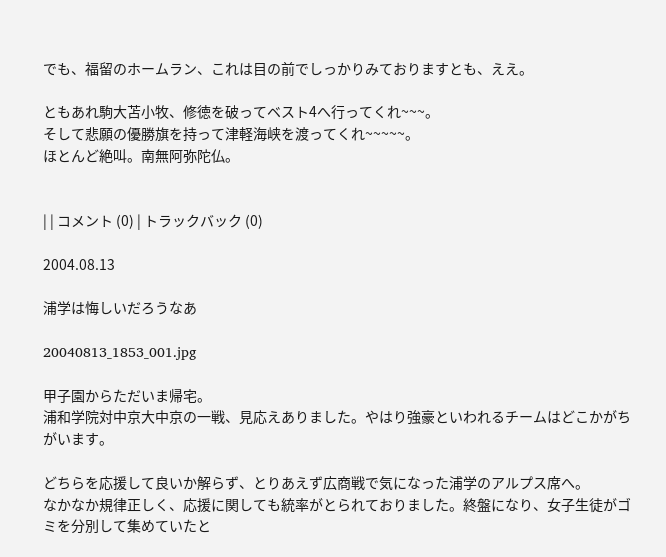でも、福留のホームラン、これは目の前でしっかりみておりますとも、ええ。

ともあれ駒大苫小牧、修徳を破ってベスト4へ行ってくれ~~~。
そして悲願の優勝旗を持って津軽海峡を渡ってくれ~~~~~。
ほとんど絶叫。南無阿弥陀仏。


| | コメント (0) | トラックバック (0)

2004.08.13

浦学は悔しいだろうなあ

20040813_1853_001.jpg

甲子園からただいま帰宅。
浦和学院対中京大中京の一戦、見応えありました。やはり強豪といわれるチームはどこかがちがいます。

どちらを応援して良いか解らず、とりあえず広商戦で気になった浦学のアルプス席へ。
なかなか規律正しく、応援に関しても統率がとられておりました。終盤になり、女子生徒がゴミを分別して集めていたと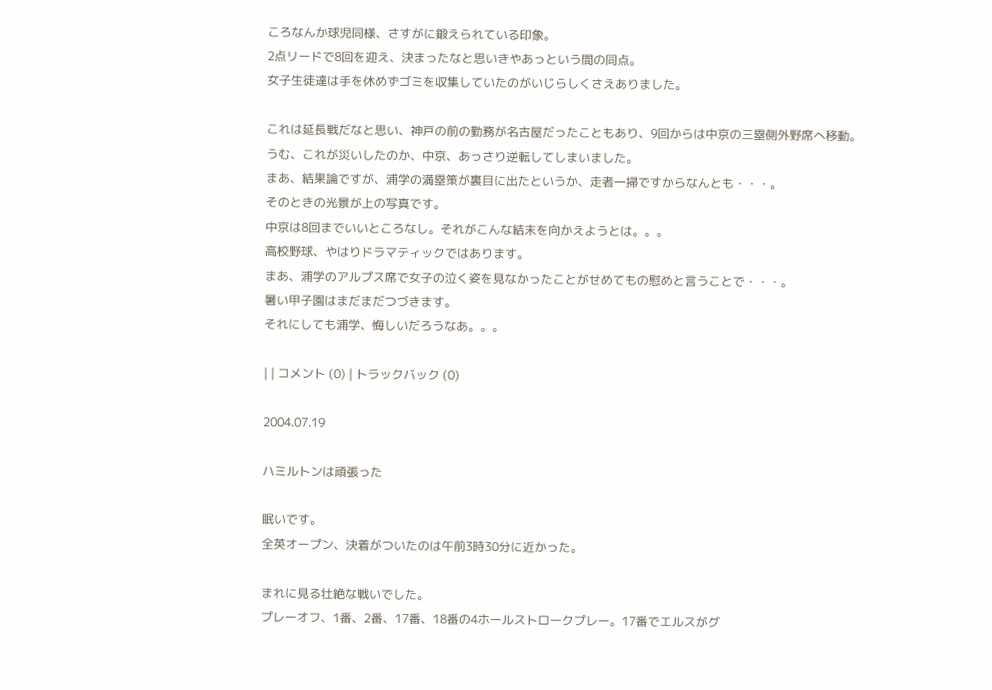ころなんか球児同様、さすがに鍛えられている印象。
2点リードで8回を迎え、決まったなと思いきやあっという間の同点。
女子生徒達は手を休めずゴミを収集していたのがいじらしくさえありました。

これは延長戦だなと思い、神戸の前の勤務が名古屋だったこともあり、9回からは中京の三塁側外野席へ移動。
うむ、これが災いしたのか、中京、あっさり逆転してしまいました。
まあ、結果論ですが、浦学の満塁策が裏目に出たというか、走者一掃ですからなんとも・・・。
そのときの光景が上の写真です。
中京は8回までいいところなし。それがこんな結末を向かえようとは。。。
高校野球、やはりドラマティックではあります。
まあ、浦学のアルプス席で女子の泣く姿を見なかったことがせめてもの慰めと言うことで・・・。
暑い甲子園はまだまだつづきます。
それにしても浦学、悔しいだろうなあ。。。

| | コメント (0) | トラックバック (0)

2004.07.19

ハミルトンは頑張った

眠いです。
全英オープン、決着がついたのは午前3時30分に近かった。

まれに見る壮絶な戦いでした。
プレーオフ、1番、2番、17番、18番の4ホールストロークプレー。17番でエルスがグ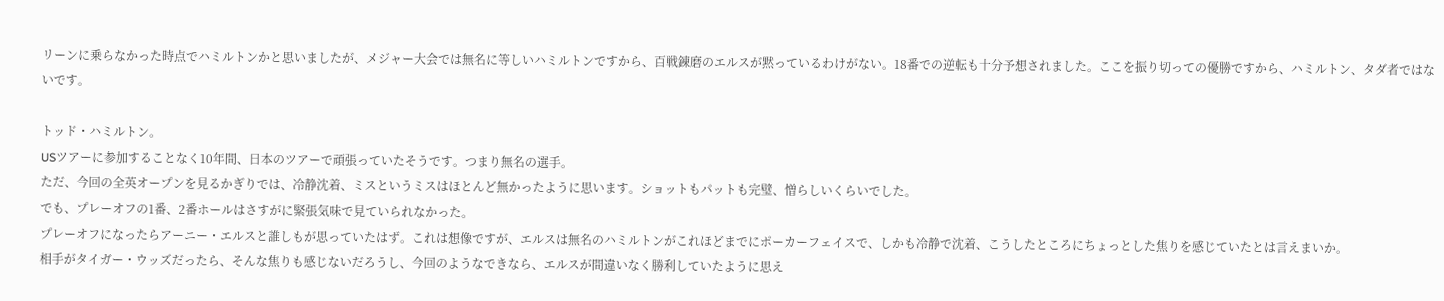リーンに乗らなかった時点でハミルトンかと思いましたが、メジャー大会では無名に等しいハミルトンですから、百戦錬磨のエルスが黙っているわけがない。18番での逆転も十分予想されました。ここを振り切っての優勝ですから、ハミルトン、タダ者ではないです。

トッド・ハミルトン。
USツアーに参加することなく10年間、日本のツアーで頑張っていたそうです。つまり無名の選手。
ただ、今回の全英オープンを見るかぎりでは、冷静沈着、ミスというミスはほとんど無かったように思います。ショットもパットも完璧、憎らしいくらいでした。
でも、プレーオフの1番、2番ホールはさすがに緊張気味で見ていられなかった。
プレーオフになったらアーニー・エルスと誰しもが思っていたはず。これは想像ですが、エルスは無名のハミルトンがこれほどまでにポーカーフェイスで、しかも冷静で沈着、こうしたところにちょっとした焦りを感じていたとは言えまいか。
相手がタイガー・ウッズだったら、そんな焦りも感じないだろうし、今回のようなできなら、エルスが間違いなく勝利していたように思え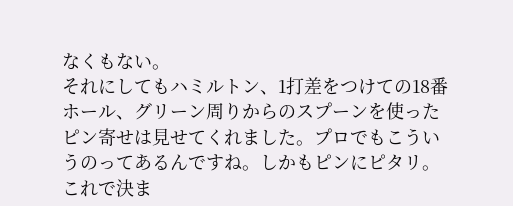なくもない。
それにしてもハミルトン、1打差をつけての18番ホール、グリーン周りからのスプーンを使ったピン寄せは見せてくれました。プロでもこういうのってあるんですね。しかもピンにピタリ。これで決ま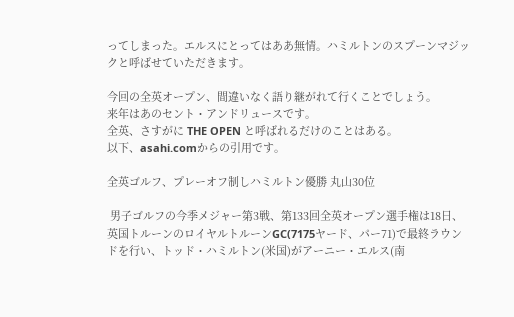ってしまった。エルスにとってはああ無情。ハミルトンのスプーンマジックと呼ばせていただきます。

今回の全英オープン、間違いなく語り継がれて行くことでしょう。
来年はあのセント・アンドリュースです。
全英、さすがに THE OPEN と呼ばれるだけのことはある。
以下、asahi.comからの引用です。

全英ゴルフ、プレーオフ制しハミルトン優勝 丸山30位

 男子ゴルフの今季メジャー第3戦、第133回全英オープン選手権は18日、英国トルーンのロイヤルトルーンGC(7175ヤード、パー71)で最終ラウンドを行い、トッド・ハミルトン(米国)がアーニー・エルス(南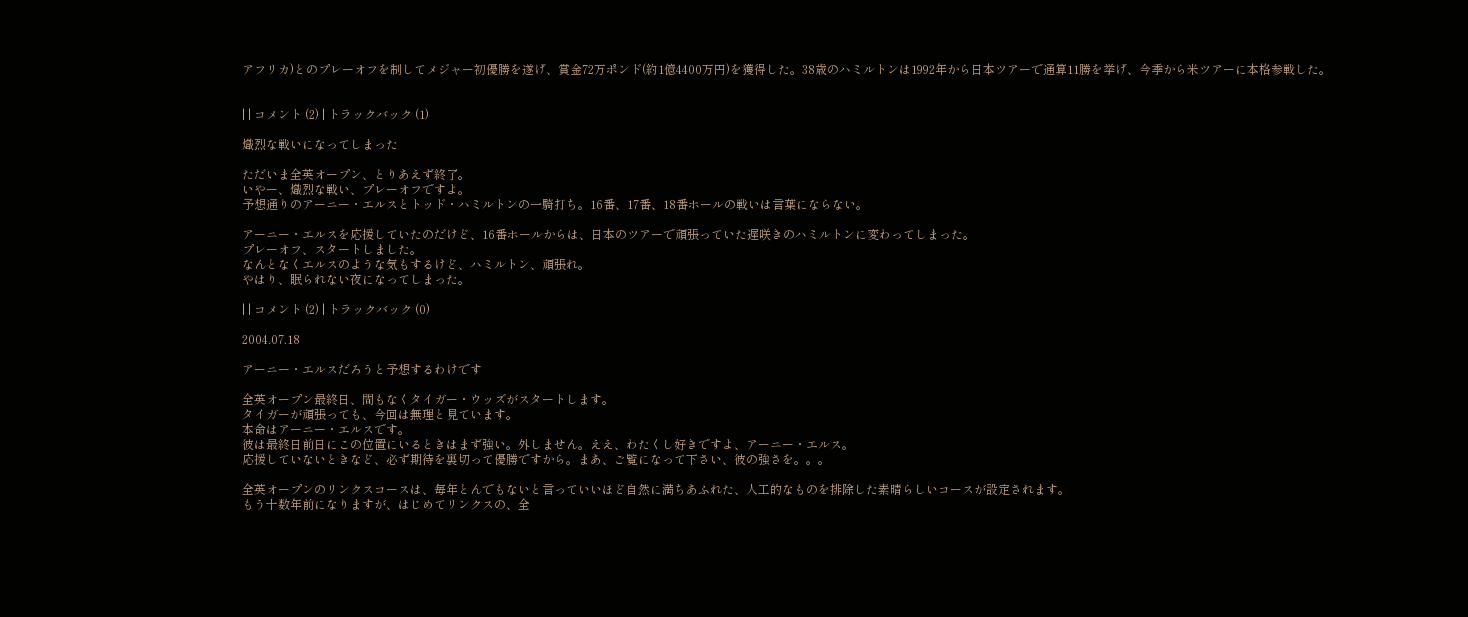アフリカ)とのプレーオフを制してメジャー初優勝を遂げ、賞金72万ポンド(約1億4400万円)を獲得した。38歳のハミルトンは1992年から日本ツアーで通算11勝を挙げ、今季から米ツアーに本格参戦した。


| | コメント (2) | トラックバック (1)

熾烈な戦いになってしまった

ただいま全英オープン、とりあえず終了。
いやー、熾烈な戦い、プレーオフですよ。
予想通りのアーニー・エルスとトッド・ハミルトンの一騎打ち。16番、17番、18番ホールの戦いは言葉にならない。

アーニー・エルスを応援していたのだけど、16番ホールからは、日本のツアーで頑張っていた遅咲きのハミルトンに変わってしまった。
プレーオフ、スタートしました。
なんとなくエルスのような気もするけど、ハミルトン、頑張れ。
やはり、眠られない夜になってしまった。

| | コメント (2) | トラックバック (0)

2004.07.18

アーニー・エルスだろうと予想するわけです

全英オープン最終日、間もなくタイガー・ウッズがスタートします。
タイガーが頑張っても、今回は無理と見ています。
本命はアーニー・エルスです。
彼は最終日前日にこの位置にいるときはまず強い。外しません。ええ、わたくし好きですよ、アーニー・エルス。
応援していないときなど、必ず期待を裏切って優勝ですから。まあ、ご覧になって下さい、彼の強さを。。。

全英オープンのリンクスコースは、毎年とんでもないと言っていいほど自然に満ちあふれた、人工的なものを排除した素晴らしいコースが設定されます。
もう十数年前になりますが、はじめてリンクスの、全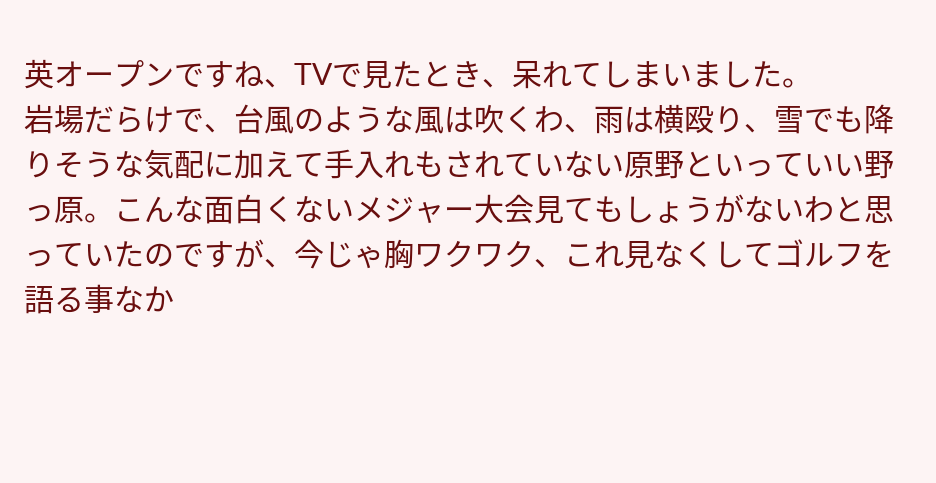英オープンですね、TVで見たとき、呆れてしまいました。
岩場だらけで、台風のような風は吹くわ、雨は横殴り、雪でも降りそうな気配に加えて手入れもされていない原野といっていい野っ原。こんな面白くないメジャー大会見てもしょうがないわと思っていたのですが、今じゃ胸ワクワク、これ見なくしてゴルフを語る事なか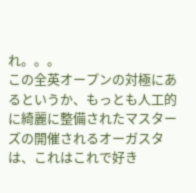れ。。。
この全英オープンの対極にあるというか、もっとも人工的に綺麗に整備されたマスターズの開催されるオーガスタは、これはこれで好き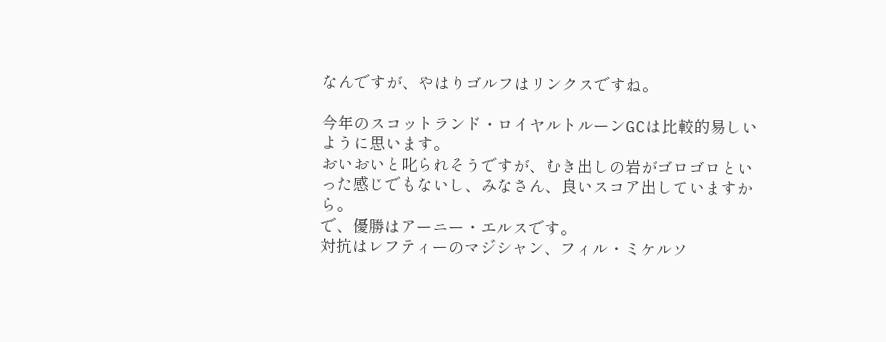なんですが、やはりゴルフはリンクスですね。

今年のスコットランド・ロイヤルトルーンGCは比較的易しいように思います。
おいおいと叱られそうですが、むき出しの岩がゴロゴロといった感じでもないし、みなさん、良いスコア出していますから。
で、優勝はアーニー・エルスです。
対抗はレフティーのマジシャン、フィル・ミケルソ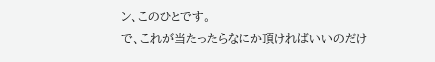ン、このひとです。
で、これが当たったらなにか頂ければいいのだけ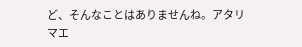ど、そんなことはありませんね。アタリマエ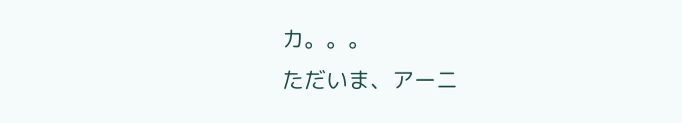カ。。。
ただいま、アーニ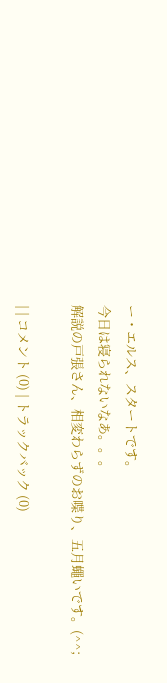ー・エルス、スタートです。
今日は寝られないなあ。。。
解説の戸張さん、相変わらずのお喋り、五月蠅いです。(^^;

| | コメント (0) | トラックバック (0)